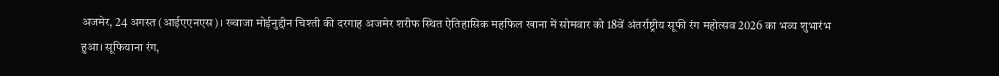अजमेर, 24 अगस्त (आईएएनएस)। ख्वाजा मोईनुद्दीन चिश्ती की दरगाह अजमेर शरीफ स्थित ऐतिहासिक महफिल खाना में सोमवार को 18वें अंतर्राष्ट्रीय सूफी रंग महोत्सव 2026 का भव्य शुभारंभ हुआ। सूफियाना रंग,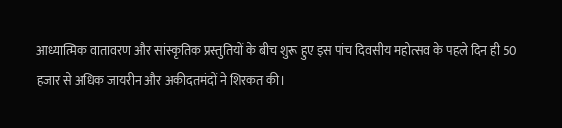आध्यात्मिक वातावरण और सांस्कृतिक प्रस्तुतियों के बीच शुरू हुए इस पांच दिवसीय महोत्सव के पहले दिन ही 50 हजार से अधिक जायरीन और अकीदतमंदों ने शिरकत की।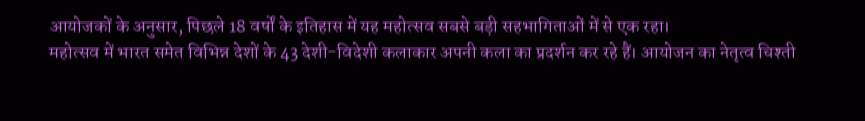आयोजकों के अनुसार, पिछले 18 वर्षों के इतिहास में यह महोत्सव सबसे बड़ी सहभागिताओं में से एक रहा।
महोत्सव में भारत समेत विभिन्न देशों के 43 देशी-विदेशी कलाकार अपनी कला का प्रदर्शन कर रहे हैं। आयोजन का नेतृत्व चिश्ती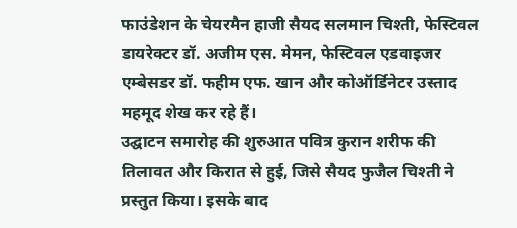फाउंडेशन के चेयरमैन हाजी सैयद सलमान चिश्ती, फेस्टिवल डायरेक्टर डॉ. अजीम एस. मेमन, फेस्टिवल एडवाइजर एम्बेसडर डॉ. फहीम एफ. खान और कोऑर्डिनेटर उस्ताद महमूद शेख कर रहे हैं।
उद्घाटन समारोह की शुरुआत पवित्र कुरान शरीफ की तिलावत और किरात से हुई, जिसे सैयद फुजैल चिश्ती ने प्रस्तुत किया। इसके बाद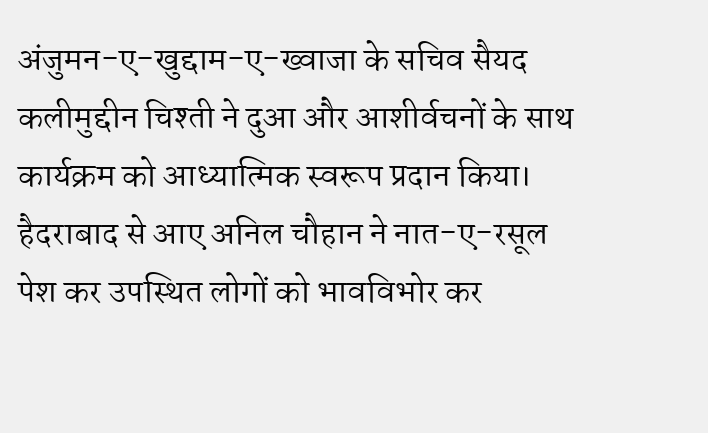अंजुमन-ए-खुद्दाम-ए-ख्वाजा के सचिव सैयद कलीमुद्दीन चिश्ती ने दुआ और आशीर्वचनों के साथ कार्यक्रम को आध्यात्मिक स्वरूप प्रदान किया।
हैदराबाद से आए अनिल चौहान ने नात-ए-रसूल पेश कर उपस्थित लोगों को भावविभोर कर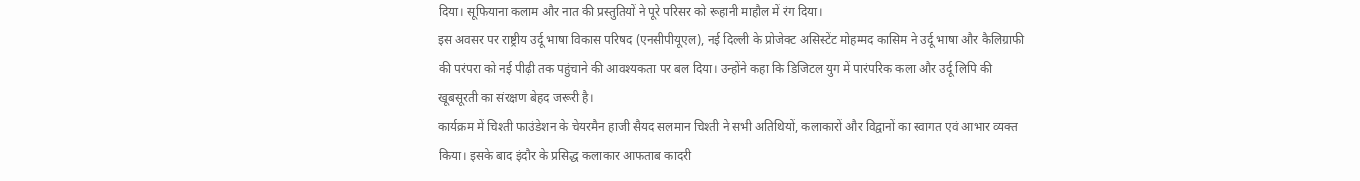दिया। सूफियाना कलाम और नात की प्रस्तुतियों ने पूरे परिसर को रूहानी माहौल में रंग दिया।
इस अवसर पर राष्ट्रीय उर्दू भाषा विकास परिषद (एनसीपीयूएल), नई दिल्ली के प्रोजेक्ट असिस्टेंट मोहम्मद कासिम ने उर्दू भाषा और कैलिग्राफी की परंपरा को नई पीढ़ी तक पहुंचाने की आवश्यकता पर बल दिया। उन्होंने कहा कि डिजिटल युग में पारंपरिक कला और उर्दू लिपि की खूबसूरती का संरक्षण बेहद जरूरी है।
कार्यक्रम में चिश्ती फाउंडेशन के चेयरमैन हाजी सैयद सलमान चिश्ती ने सभी अतिथियों, कलाकारों और विद्वानों का स्वागत एवं आभार व्यक्त किया। इसके बाद इंदौर के प्रसिद्ध कलाकार आफताब कादरी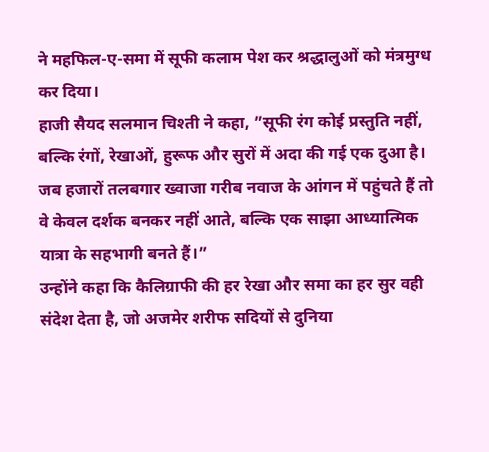ने महफिल-ए-समा में सूफी कलाम पेश कर श्रद्धालुओं को मंत्रमुग्ध कर दिया।
हाजी सैयद सलमान चिश्ती ने कहा, ”सूफी रंग कोई प्रस्तुति नहीं, बल्कि रंगों, रेखाओं, हुरूफ और सुरों में अदा की गई एक दुआ है। जब हजारों तलबगार ख्वाजा गरीब नवाज के आंगन में पहुंचते हैं तो वे केवल दर्शक बनकर नहीं आते, बल्कि एक साझा आध्यात्मिक यात्रा के सहभागी बनते हैं।”
उन्होंने कहा कि कैलिग्राफी की हर रेखा और समा का हर सुर वही संदेश देता है, जो अजमेर शरीफ सदियों से दुनिया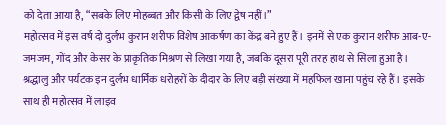को देता आया है, “सबके लिए मोहब्बत और किसी के लिए द्वेष नहीं।”
महोत्सव में इस वर्ष दो दुर्लभ कुरान शरीफ विशेष आकर्षण का केंद्र बने हुए हैं। इनमें से एक कुरान शरीफ आब-ए-जमजम, गोंद और केसर के प्राकृतिक मिश्रण से लिखा गया है, जबकि दूसरा पूरी तरह हाथ से सिला हुआ है।
श्रद्धालु और पर्यटक इन दुर्लभ धार्मिक धरोहरों के दीदार के लिए बड़ी संख्या में महफिल खाना पहुंच रहे हैं। इसके साथ ही महोत्सव में लाइव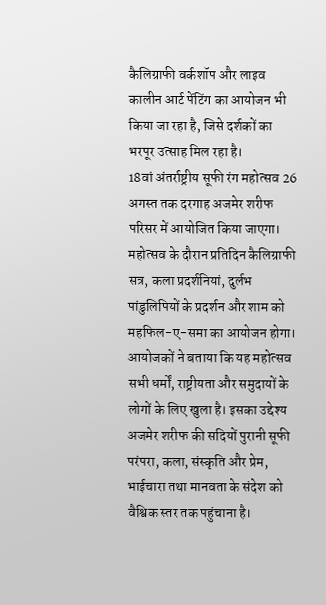कैलिग्राफी वर्कशॉप और लाइव कालीन आर्ट पेंटिंग का आयोजन भी किया जा रहा है, जिसे दर्शकों का भरपूर उत्साह मिल रहा है।
18वां अंतर्राष्ट्रीय सूफी रंग महोत्सव 26 अगस्त तक दरगाह अजमेर शरीफ परिसर में आयोजित किया जाएगा। महोत्सव के दौरान प्रतिदिन कैलिग्राफी सत्र, कला प्रदर्शनियां, दुर्लभ पांडुलिपियों के प्रदर्शन और शाम को महफिल-ए-समा का आयोजन होगा।
आयोजकों ने बताया कि यह महोत्सव सभी धर्मों, राष्ट्रीयता और समुदायों के लोगों के लिए खुला है। इसका उद्देश्य अजमेर शरीफ की सदियों पुरानी सूफी परंपरा, कला, संस्कृति और प्रेम, भाईचारा तथा मानवता के संदेश को वैश्विक स्तर तक पहुंचाना है।